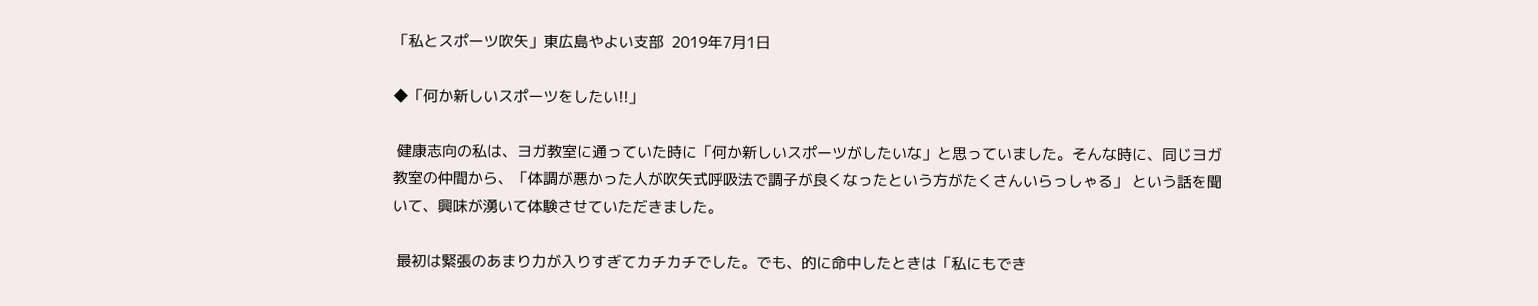「私とスポーツ吹矢」東広島やよい支部  2019年7月1日

◆「何か新しいスポーツをしたい!!」

 健康志向の私は、ヨガ教室に通っていた時に「何か新しいスポーツがしたいな」と思っていました。そんな時に、同じヨガ教室の仲間から、「体調が悪かった人が吹矢式呼吸法で調子が良くなったという方がたくさんいらっしゃる」 という話を聞いて、興味が湧いて体験させていただきました。

 最初は緊張のあまり力が入りすぎてカチカチでした。でも、的に命中したときは「私にもでき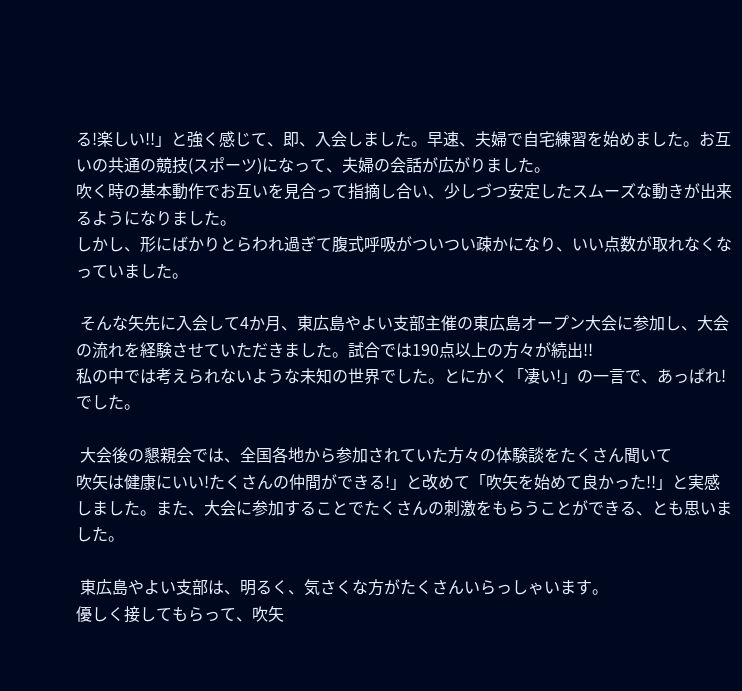る!楽しい!!」と強く感じて、即、入会しました。早速、夫婦で自宅練習を始めました。お互いの共通の競技(スポーツ)になって、夫婦の会話が広がりました。
吹く時の基本動作でお互いを見合って指摘し合い、少しづつ安定したスムーズな動きが出来るようになりました。
しかし、形にばかりとらわれ過ぎて腹式呼吸がついつい疎かになり、いい点数が取れなくなっていました。

 そんな矢先に入会して4か月、東広島やよい支部主催の東広島オープン大会に参加し、大会の流れを経験させていただきました。試合では190点以上の方々が続出!!
私の中では考えられないような未知の世界でした。とにかく「凄い!」の一言で、あっぱれ!でした。

 大会後の懇親会では、全国各地から参加されていた方々の体験談をたくさん聞いて
吹矢は健康にいい!たくさんの仲間ができる!」と改めて「吹矢を始めて良かった!!」と実感しました。また、大会に参加することでたくさんの刺激をもらうことができる、とも思いました。

 東広島やよい支部は、明るく、気さくな方がたくさんいらっしゃいます。
優しく接してもらって、吹矢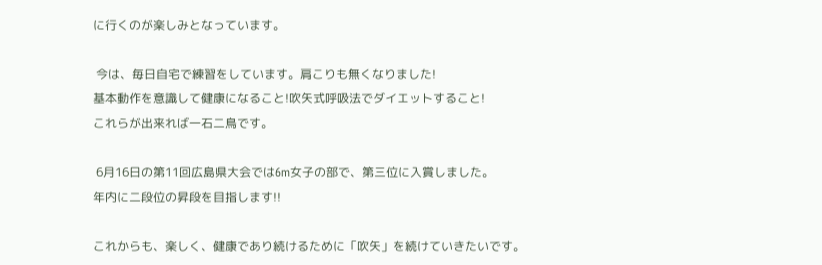に行くのが楽しみとなっています。

 今は、毎日自宅で練習をしています。肩こりも無くなりました!
基本動作を意識して健康になること!吹矢式呼吸法でダイエットすること!
これらが出来れば一石二鳥です。

 6月16日の第11回広島県大会では6m女子の部で、第三位に入賞しました。
年内に二段位の昇段を目指します!!

これからも、楽しく、健康であり続けるために「吹矢」を続けていきたいです。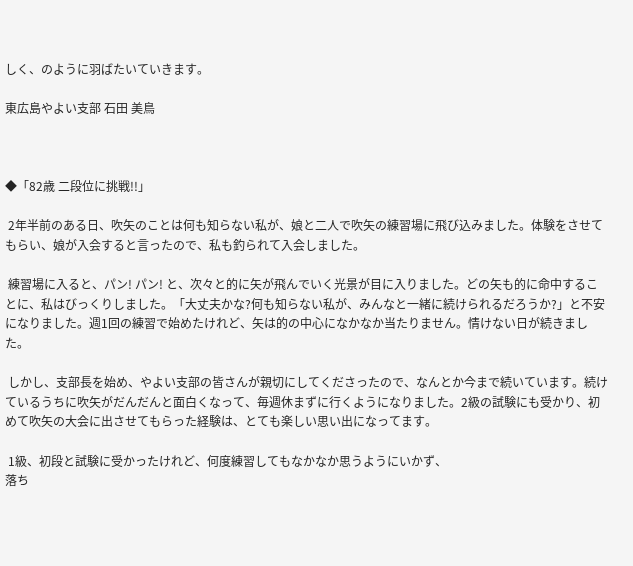しく、のように羽ばたいていきます。

東広島やよい支部 石田 美鳥



◆「82歳 二段位に挑戦!!」

 2年半前のある日、吹矢のことは何も知らない私が、娘と二人で吹矢の練習場に飛び込みました。体験をさせてもらい、娘が入会すると言ったので、私も釣られて入会しました。

 練習場に入ると、パン! パン! と、次々と的に矢が飛んでいく光景が目に入りました。どの矢も的に命中することに、私はびっくりしました。「大丈夫かな?何も知らない私が、みんなと一緒に続けられるだろうか?」と不安になりました。週1回の練習で始めたけれど、矢は的の中心になかなか当たりません。情けない日が続きました。

 しかし、支部長を始め、やよい支部の皆さんが親切にしてくださったので、なんとか今まで続いています。続けているうちに吹矢がだんだんと面白くなって、毎週休まずに行くようになりました。2級の試験にも受かり、初めて吹矢の大会に出させてもらった経験は、とても楽しい思い出になってます。

 1級、初段と試験に受かったけれど、何度練習してもなかなか思うようにいかず、
落ち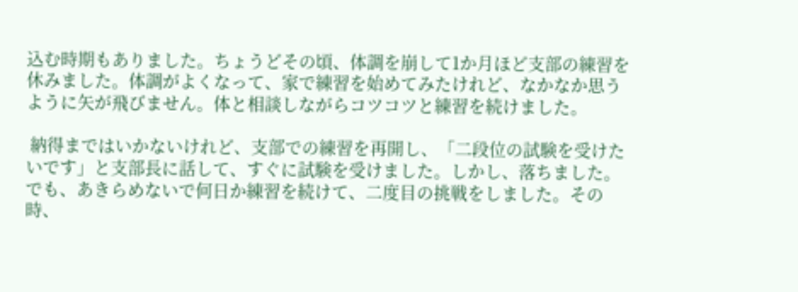込む時期もありました。ちょうどその頃、体調を崩して1か月ほど支部の練習を休みました。体調がよくなって、家で練習を始めてみたけれど、なかなか思うように矢が飛びません。体と相談しながらコツコツと練習を続けました。

 納得まではいかないけれど、支部での練習を再開し、「二段位の試験を受けたいです」と支部長に話して、すぐに試験を受けました。しかし、落ちました。でも、あきらめないで何日か練習を続けて、二度目の挑戦をしました。その時、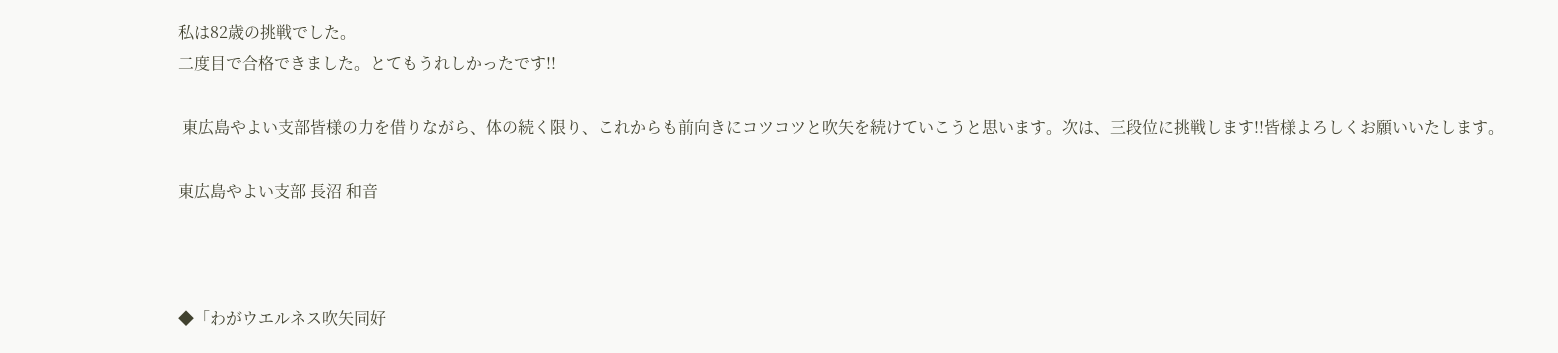私は82歳の挑戦でした。
二度目で合格できました。とてもうれしかったです!!

 東広島やよい支部皆様の力を借りながら、体の続く限り、これからも前向きにコツコツと吹矢を続けていこうと思います。次は、三段位に挑戦します!!皆様よろしくお願いいたします。

東広島やよい支部 長沼 和音



◆「わがウエルネス吹矢同好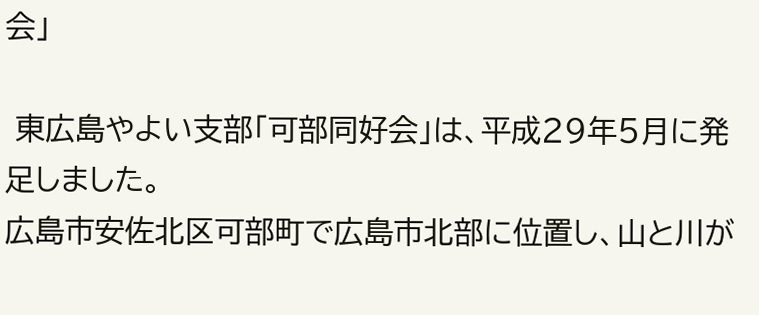会」

 東広島やよい支部「可部同好会」は、平成29年5月に発足しました。
広島市安佐北区可部町で広島市北部に位置し、山と川が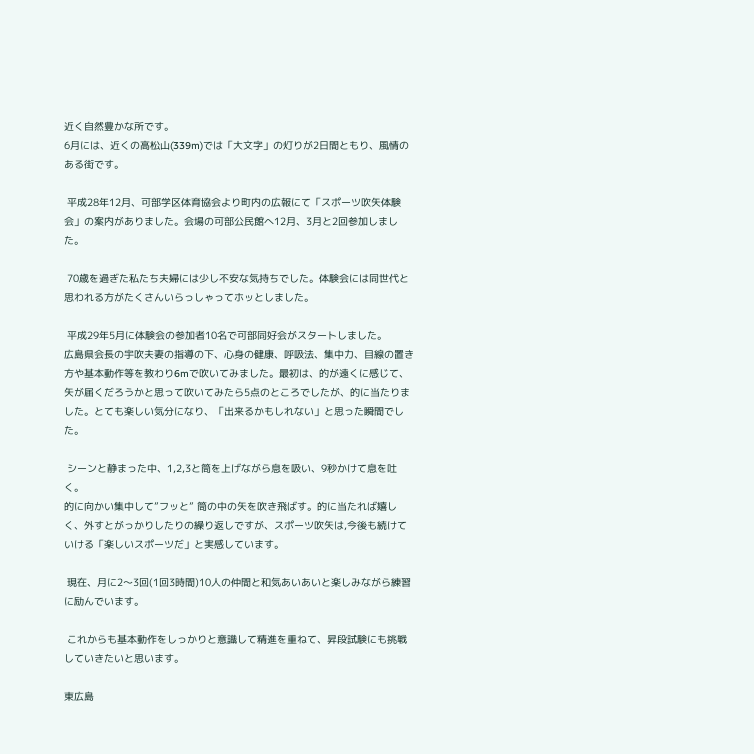近く自然豊かな所です。
6月には、近くの高松山(339m)では「大文字」の灯りが2日間ともり、風情のある街です。

 平成28年12月、可部学区体育協会より町内の広報にて「スポーツ吹矢体験会」の案内がありました。会場の可部公民館へ12月、3月と2回参加しました。

 70歳を過ぎた私たち夫婦には少し不安な気持ちでした。体験会には同世代と思われる方がたくさんいらっしゃってホッとしました。

 平成29年5月に体験会の参加者10名で可部同好会がスタートしました。
広島県会長の宇吹夫妻の指導の下、心身の健康、呼吸法、集中力、目線の置き方や基本動作等を教わり6mで吹いてみました。最初は、的が遠くに感じて、矢が届くだろうかと思って吹いてみたら5点のところでしたが、的に当たりました。とても楽しい気分になり、「出来るかもしれない」と思った瞬間でした。

 シーンと静まった中、1,2,3と筒を上げながら息を吸い、9秒かけて息を吐く。
的に向かい集中して”フッと” 筒の中の矢を吹き飛ばす。的に当たれば嬉しく、外すとがっかりしたりの繰り返しですが、スポーツ吹矢は,今後も続けていける「楽しいスポーツだ」と実感しています。

 現在、月に2〜3回(1回3時間)10人の仲間と和気あいあいと楽しみながら練習に励んでいます。

 これからも基本動作をしっかりと意識して精進を重ねて、昇段試験にも挑戦していきたいと思います。

東広島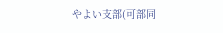やよい支部(可部同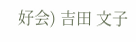好会) 吉田 文子